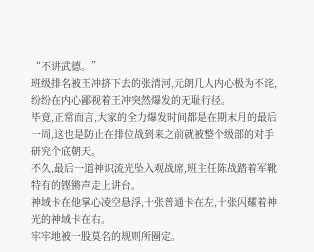“不讲武德。”
班级排名被王冲挤下去的张清河,元朗几人内心极为不诧,纷纷在内心鄙视着王冲突然爆发的无耻行径。
毕竟,正常而言,大家的全力爆发时间都是在期末月的最后一周,这也是防止在排位战到来之前就被整个级部的对手研究个底朝天。
不久,最后一道神识流光坠入观战席,班主任陈战踏着军靴特有的铿锵声走上讲台。
神域卡在他掌心凌空悬浮,十张普通卡在左,十张闪耀着神光的神域卡在右。
牢牢地被一股莫名的规则所圈定。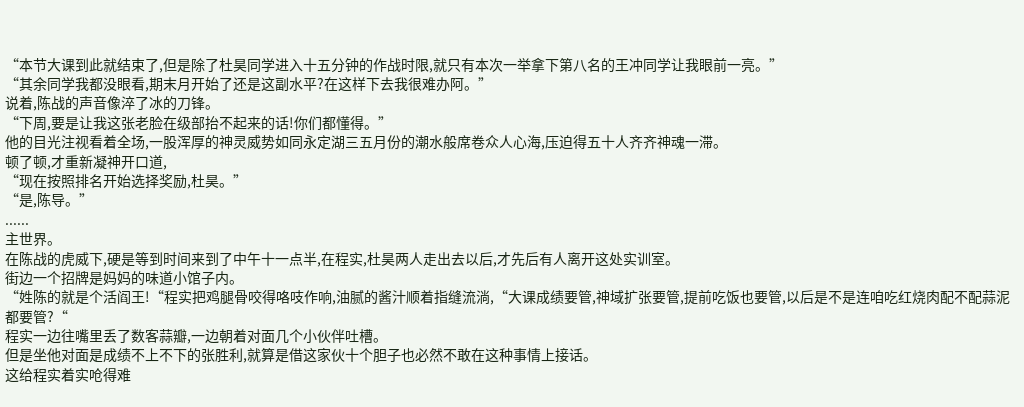“本节大课到此就结束了,但是除了杜昊同学进入十五分钟的作战时限,就只有本次一举拿下第八名的王冲同学让我眼前一亮。”
“其余同学我都没眼看,期末月开始了还是这副水平?在这样下去我很难办阿。”
说着,陈战的声音像淬了冰的刀锋。
“下周,要是让我这张老脸在级部抬不起来的话!你们都懂得。”
他的目光注视看着全场,一股浑厚的神灵威势如同永定湖三五月份的潮水般席卷众人心海,压迫得五十人齐齐神魂一滞。
顿了顿,才重新凝神开口道,
“现在按照排名开始选择奖励,杜昊。”
“是,陈导。”
......
主世界。
在陈战的虎威下,硬是等到时间来到了中午十一点半,在程实,杜昊两人走出去以后,才先后有人离开这处实训室。
街边一个招牌是妈妈的味道小馆子内。
“姓陈的就是个活阎王!“程实把鸡腿骨咬得咯吱作响,油腻的酱汁顺着指缝流淌,“大课成绩要管,神域扩张要管,提前吃饭也要管,以后是不是连咱吃红烧肉配不配蒜泥都要管?“
程实一边往嘴里丢了数客蒜瓣,一边朝着对面几个小伙伴吐槽。
但是坐他对面是成绩不上不下的张胜利,就算是借这家伙十个胆子也必然不敢在这种事情上接话。
这给程实着实呛得难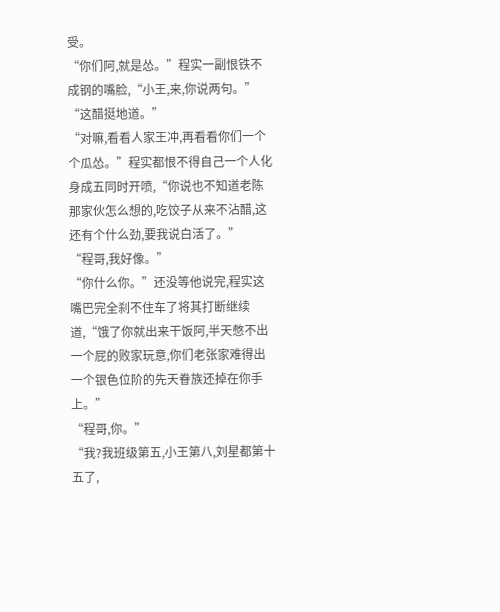受。
“你们阿,就是怂。”程实一副恨铁不成钢的嘴脸,“小王,来,你说两句。”
“这醋挺地道。”
“对嘛,看看人家王冲,再看看你们一个个瓜怂。”程实都恨不得自己一个人化身成五同时开喷,“你说也不知道老陈那家伙怎么想的,吃饺子从来不沾醋,这还有个什么劲,要我说白活了。”
“程哥,我好像。”
“你什么你。”还没等他说完,程实这嘴巴完全刹不住车了将其打断继续道,“饿了你就出来干饭阿,半天憋不出一个屁的败家玩意,你们老张家难得出一个银色位阶的先天眷族还掉在你手上。”
“程哥,你。”
“我?我班级第五,小王第八,刘星都第十五了,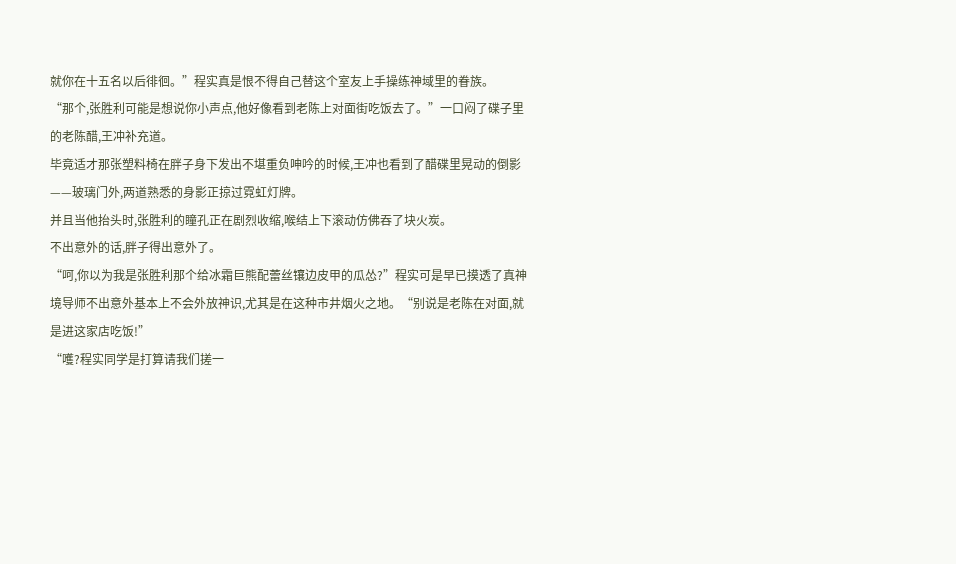就你在十五名以后徘徊。”程实真是恨不得自己替这个室友上手操练神域里的眷族。
“那个,张胜利可能是想说你小声点,他好像看到老陈上对面街吃饭去了。”一口闷了碟子里的老陈醋,王冲补充道。
毕竟适才那张塑料椅在胖子身下发出不堪重负呻吟的时候,王冲也看到了醋碟里晃动的倒影——玻璃门外,两道熟悉的身影正掠过霓虹灯牌。
并且当他抬头时,张胜利的瞳孔正在剧烈收缩,喉结上下滚动仿佛吞了块火炭。
不出意外的话,胖子得出意外了。
“呵,你以为我是张胜利那个给冰霜巨熊配蕾丝镶边皮甲的瓜怂?”程实可是早已摸透了真神境导师不出意外基本上不会外放神识,尤其是在这种市井烟火之地。“别说是老陈在对面,就是进这家店吃饭!”
“嚄?程实同学是打算请我们搓一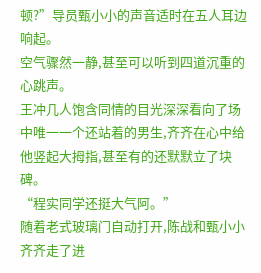顿?”导员甄小小的声音适时在五人耳边响起。
空气骤然一静,甚至可以听到四道沉重的心跳声。
王冲几人饱含同情的目光深深看向了场中唯一一个还站着的男生,齐齐在心中给他竖起大拇指,甚至有的还默默立了块碑。
“程实同学还挺大气阿。”
随着老式玻璃门自动打开,陈战和甄小小齐齐走了进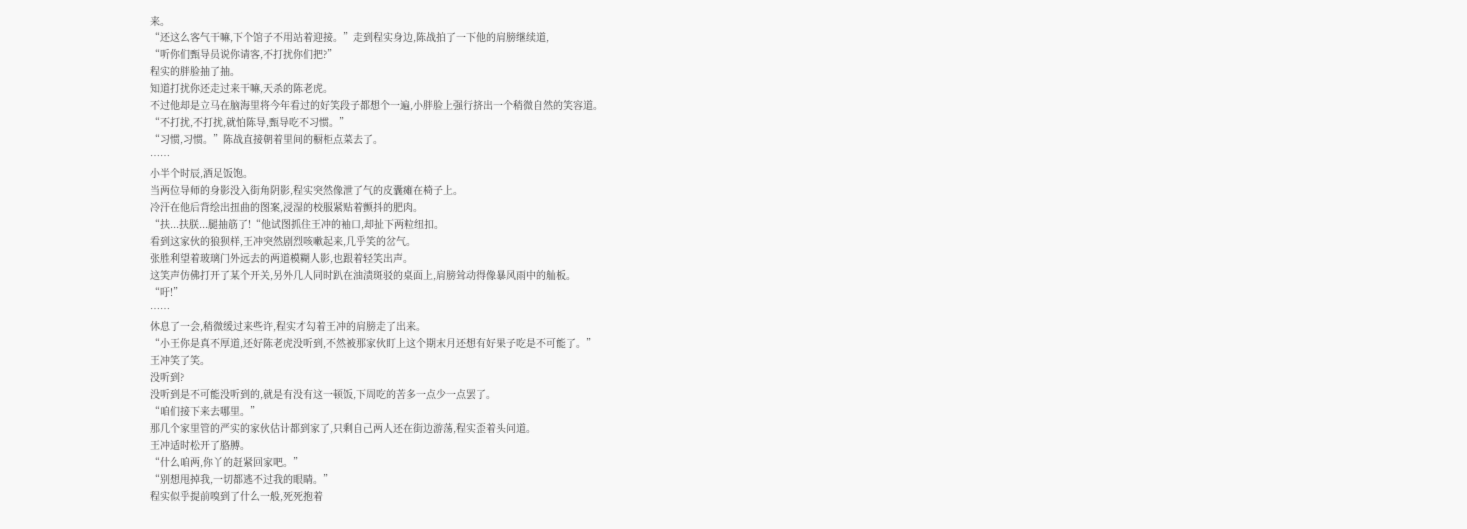来。
“还这么客气干嘛,下个馆子不用站着迎接。”走到程实身边,陈战拍了一下他的肩膀继续道,
“听你们甄导员说你请客,不打扰你们把?”
程实的胖脸抽了抽。
知道打扰你还走过来干嘛,天杀的陈老虎。
不过他却是立马在脑海里将今年看过的好笑段子都想个一遍,小胖脸上强行挤出一个稍微自然的笑容道。
“不打扰,不打扰,就怕陈导,甄导吃不习惯。”
“习惯,习惯。”陈战直接朝着里间的橱柜点菜去了。
……
小半个时辰,酒足饭饱。
当两位导师的身影没入街角阴影,程实突然像泄了气的皮囊瘫在椅子上。
冷汗在他后背绘出扭曲的图案,浸湿的校服紧贴着颤抖的肥肉。
“扶...扶朕...腿抽筋了!“他试图抓住王冲的袖口,却扯下两粒纽扣。
看到这家伙的狼狈样,王冲突然剧烈咳嗽起来,几乎笑的岔气。
张胜利望着玻璃门外远去的两道模糊人影,也跟着轻笑出声。
这笑声仿佛打开了某个开关,另外几人同时趴在油渍斑驳的桌面上,肩膀耸动得像暴风雨中的舢板。
“吁!”
……
休息了一会,稍微缓过来些许,程实才勾着王冲的肩膀走了出来。
“小王你是真不厚道,还好陈老虎没听到,不然被那家伙盯上这个期末月还想有好果子吃是不可能了。”
王冲笑了笑。
没听到?
没听到是不可能没听到的,就是有没有这一顿饭,下周吃的苦多一点少一点罢了。
“咱们接下来去哪里。”
那几个家里管的严实的家伙估计都到家了,只剩自己两人还在街边游荡,程实歪着头问道。
王冲适时松开了胳膊。
“什么咱两,你丫的赶紧回家吧。”
“别想甩掉我,一切都逃不过我的眼睛。”
程实似乎提前嗅到了什么一般,死死抱着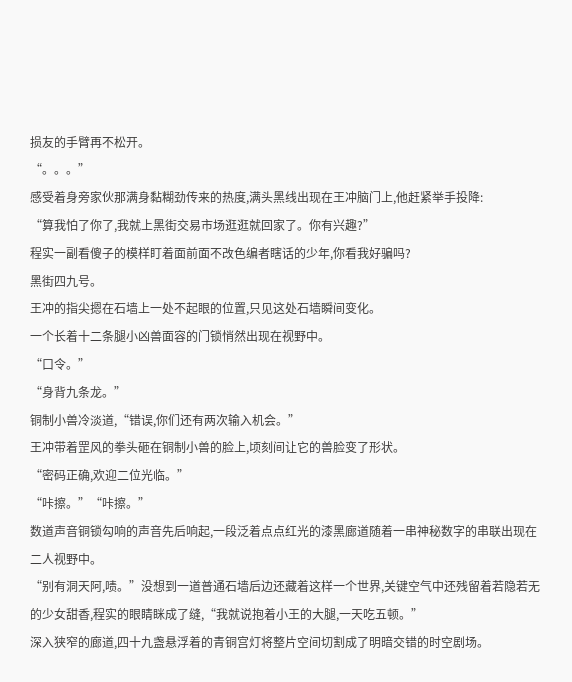损友的手臂再不松开。
“。。。”
感受着身旁家伙那满身黏糊劲传来的热度,满头黑线出现在王冲脑门上,他赶紧举手投降:
“算我怕了你了,我就上黑街交易市场逛逛就回家了。你有兴趣?”
程实一副看傻子的模样盯着面前面不改色编者瞎话的少年,你看我好骗吗?
黑街四九号。
王冲的指尖摁在石墙上一处不起眼的位置,只见这处石墙瞬间变化。
一个长着十二条腿小凶兽面容的门锁悄然出现在视野中。
“口令。”
“身背九条龙。”
铜制小兽冷淡道,“错误,你们还有两次输入机会。”
王冲带着罡风的拳头砸在铜制小兽的脸上,顷刻间让它的兽脸变了形状。
“密码正确,欢迎二位光临。”
“咔擦。”“咔擦。”
数道声音铜锁勾响的声音先后响起,一段泛着点点红光的漆黑廊道随着一串神秘数字的串联出现在二人视野中。
“别有洞天阿,啧。”没想到一道普通石墙后边还藏着这样一个世界,关键空气中还残留着若隐若无的少女甜香,程实的眼睛眯成了缝,“我就说抱着小王的大腿,一天吃五顿。”
深入狭窄的廊道,四十九盏悬浮着的青铜宫灯将整片空间切割成了明暗交错的时空剧场。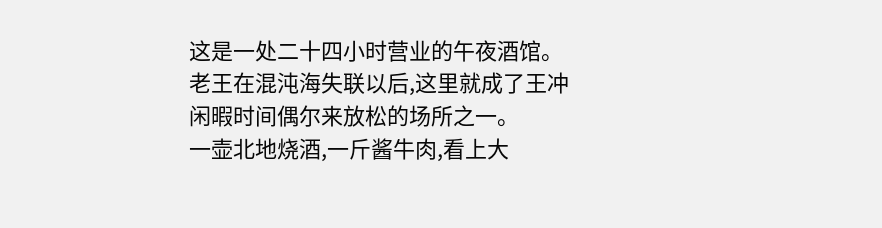这是一处二十四小时营业的午夜酒馆。
老王在混沌海失联以后,这里就成了王冲闲暇时间偶尔来放松的场所之一。
一壶北地烧酒,一斤酱牛肉,看上大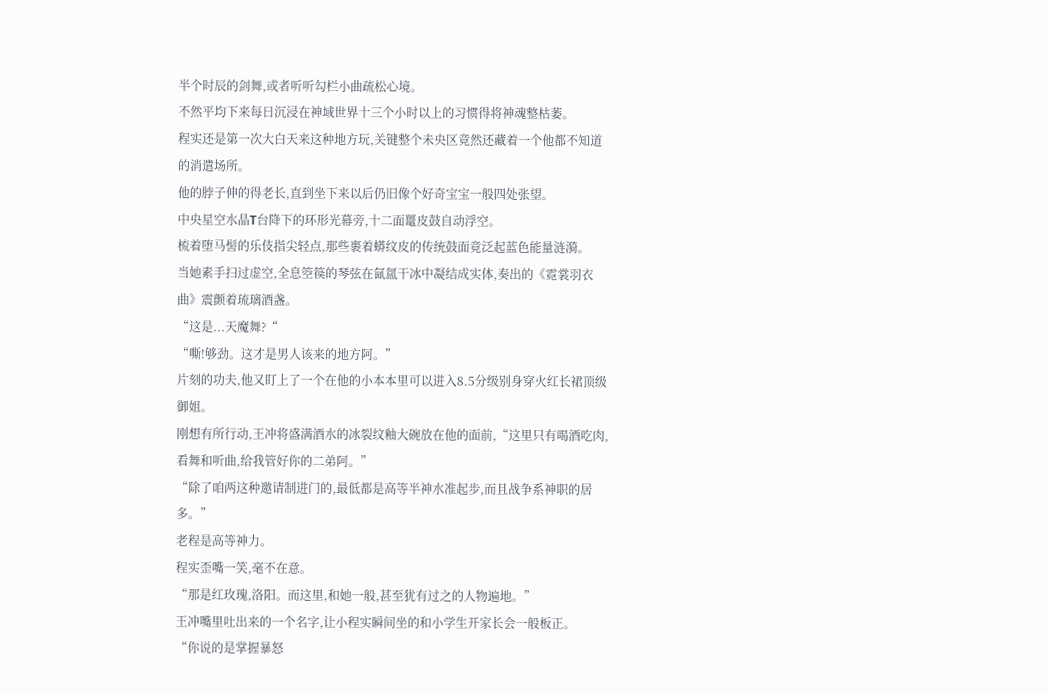半个时辰的剑舞,或者听听勾栏小曲疏松心境。
不然平均下来每日沉浸在神域世界十三个小时以上的习惯得将神魂整枯萎。
程实还是第一次大白天来这种地方玩,关键整个未央区竟然还藏着一个他都不知道的消遣场所。
他的脖子伸的得老长,直到坐下来以后仍旧像个好奇宝宝一般四处张望。
中央星空水晶T台降下的环形光幕旁,十二面鼍皮鼓自动浮空。
梳着堕马髻的乐伎指尖轻点,那些裹着蟒纹皮的传统鼓面竟泛起蓝色能量涟漪。
当她素手扫过虚空,全息箜篌的琴弦在氤氲干冰中凝结成实体,奏出的《霓裳羽衣曲》震颤着琉璃酒盏。
“这是...天魔舞?“
“嘶!够劲。这才是男人该来的地方阿。”
片刻的功夫,他又盯上了一个在他的小本本里可以进入8.5分级别身穿火红长裙顶级御姐。
刚想有所行动,王冲将盛满酒水的冰裂纹釉大碗放在他的面前,“这里只有喝酒吃肉,看舞和听曲,给我管好你的二弟阿。”
“除了咱两这种邀请制进门的,最低都是高等半神水准起步,而且战争系神职的居多。”
老程是高等神力。
程实歪嘴一笑,毫不在意。
“那是红玫瑰,洛阳。而这里,和她一般,甚至犹有过之的人物遍地。”
王冲嘴里吐出来的一个名字,让小程实瞬间坐的和小学生开家长会一般板正。
“你说的是掌握暴怒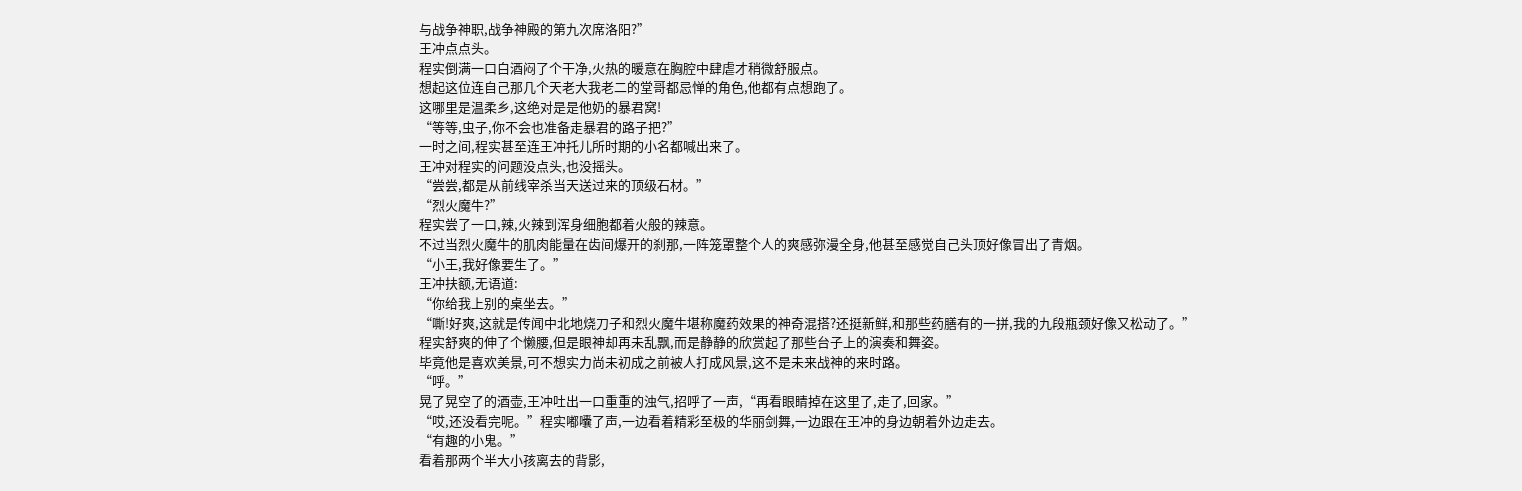与战争神职,战争神殿的第九次席洛阳?”
王冲点点头。
程实倒满一口白酒闷了个干净,火热的暖意在胸腔中肆虐才稍微舒服点。
想起这位连自己那几个天老大我老二的堂哥都忌惮的角色,他都有点想跑了。
这哪里是温柔乡,这绝对是是他奶的暴君窝!
“等等,虫子,你不会也准备走暴君的路子把?”
一时之间,程实甚至连王冲托儿所时期的小名都喊出来了。
王冲对程实的问题没点头,也没摇头。
“尝尝,都是从前线宰杀当天送过来的顶级石材。”
“烈火魔牛?”
程实尝了一口,辣,火辣到浑身细胞都着火般的辣意。
不过当烈火魔牛的肌肉能量在齿间爆开的刹那,一阵笼罩整个人的爽感弥漫全身,他甚至感觉自己头顶好像冒出了青烟。
“小王,我好像要生了。”
王冲扶额,无语道:
“你给我上别的桌坐去。”
“嘶!好爽,这就是传闻中北地烧刀子和烈火魔牛堪称魔药效果的神奇混搭?还挺新鲜,和那些药膳有的一拼,我的九段瓶颈好像又松动了。”
程实舒爽的伸了个懒腰,但是眼神却再未乱飘,而是静静的欣赏起了那些台子上的演奏和舞姿。
毕竟他是喜欢美景,可不想实力尚未初成之前被人打成风景,这不是未来战神的来时路。
“呼。”
晃了晃空了的酒壶,王冲吐出一口重重的浊气,招呼了一声,“再看眼睛掉在这里了,走了,回家。”
“哎,还没看完呢。”程实嘟囔了声,一边看着精彩至极的华丽剑舞,一边跟在王冲的身边朝着外边走去。
“有趣的小鬼。”
看着那两个半大小孩离去的背影,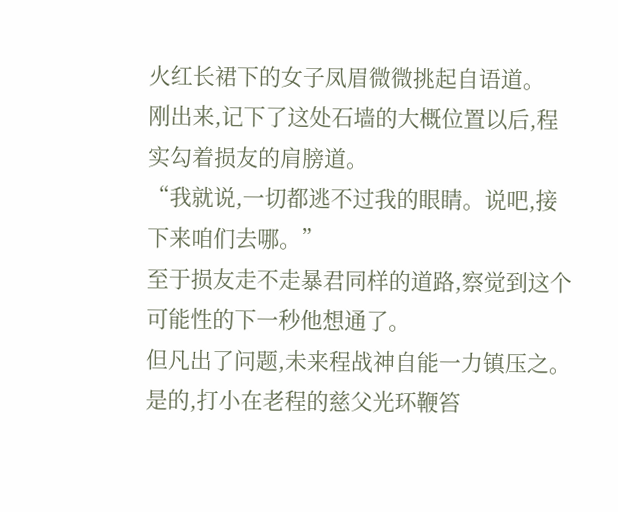火红长裙下的女子凤眉微微挑起自语道。
刚出来,记下了这处石墙的大概位置以后,程实勾着损友的肩膀道。
“我就说,一切都逃不过我的眼睛。说吧,接下来咱们去哪。”
至于损友走不走暴君同样的道路,察觉到这个可能性的下一秒他想通了。
但凡出了问题,未来程战神自能一力镇压之。
是的,打小在老程的慈父光环鞭笞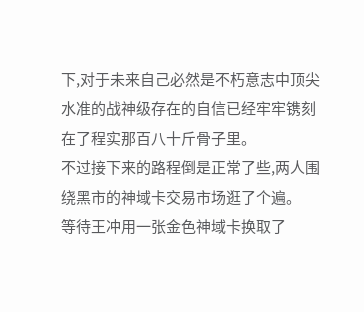下,对于未来自己必然是不朽意志中顶尖水准的战神级存在的自信已经牢牢镌刻在了程实那百八十斤骨子里。
不过接下来的路程倒是正常了些,两人围绕黑市的神域卡交易市场逛了个遍。
等待王冲用一张金色神域卡换取了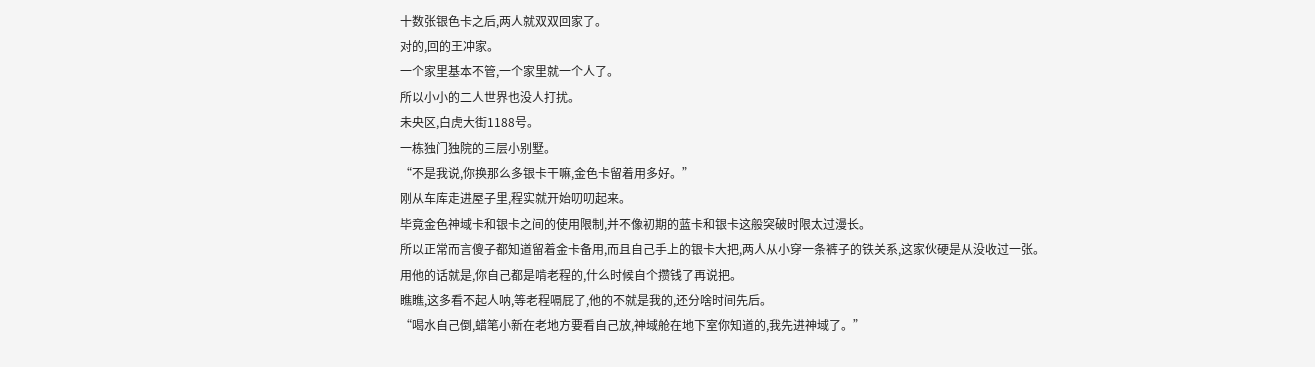十数张银色卡之后,两人就双双回家了。
对的,回的王冲家。
一个家里基本不管,一个家里就一个人了。
所以小小的二人世界也没人打扰。
未央区,白虎大街1188号。
一栋独门独院的三层小别墅。
“不是我说,你换那么多银卡干嘛,金色卡留着用多好。”
刚从车库走进屋子里,程实就开始叨叨起来。
毕竟金色神域卡和银卡之间的使用限制,并不像初期的蓝卡和银卡这般突破时限太过漫长。
所以正常而言傻子都知道留着金卡备用,而且自己手上的银卡大把,两人从小穿一条裤子的铁关系,这家伙硬是从没收过一张。
用他的话就是,你自己都是啃老程的,什么时候自个攒钱了再说把。
瞧瞧,这多看不起人呐,等老程嗝屁了,他的不就是我的,还分啥时间先后。
“喝水自己倒,蜡笔小新在老地方要看自己放,神域舱在地下室你知道的,我先进神域了。”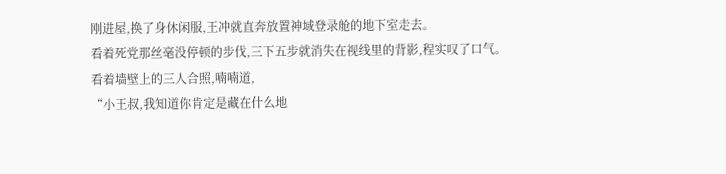刚进屋,换了身休闲服,王冲就直奔放置神域登录舱的地下室走去。
看着死党那丝毫没停顿的步伐,三下五步就消失在视线里的背影,程实叹了口气。
看着墙壁上的三人合照,喃喃道,
“小王叔,我知道你肯定是藏在什么地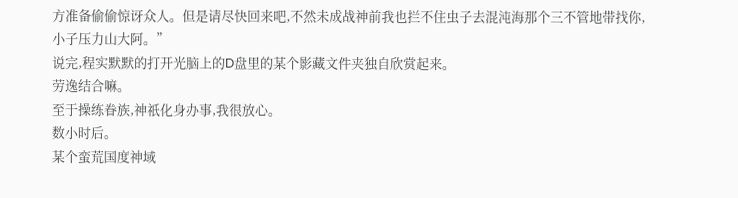方准备偷偷惊讶众人。但是请尽快回来吧,不然未成战神前我也拦不住虫子去混沌海那个三不管地带找你,小子压力山大阿。”
说完,程实默默的打开光脑上的D盘里的某个影藏文件夹独自欣赏起来。
劳逸结合嘛。
至于操练眷族,神祇化身办事,我很放心。
数小时后。
某个蛮荒国度神域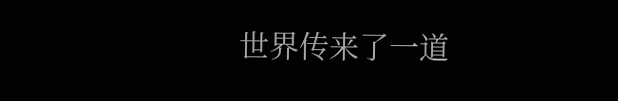世界传来了一道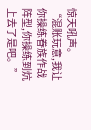惊天吼声。
“混账玩意,我让你操练眷族作战阵型,你操练到炕上去了是吧。”